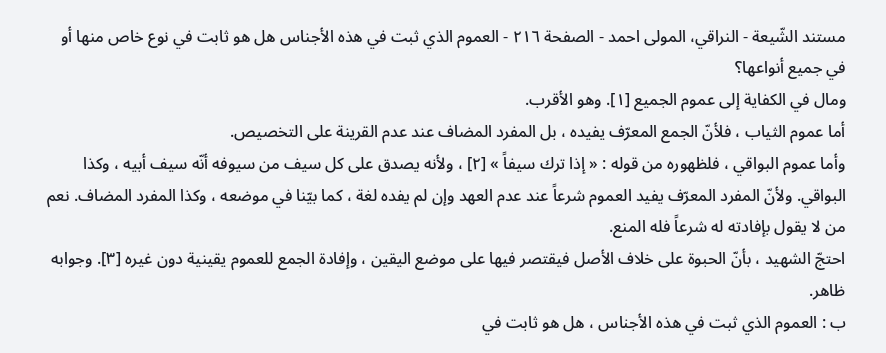مستند الشّيعة - النراقي، المولى احمد - الصفحة ٢١٦ - العموم الذي ثبت في هذه الأجناس هل هو ثابت في نوع خاص منها أو في جميع أنواعها؟
ومال في الكفاية إلى عموم الجميع [١]. وهو الأقرب.
أما عموم الثياب ، فلأنّ الجمع المعرّف يفيده ، بل المفرد المضاف عند عدم القرينة على التخصيص.
وأما عموم البواقي ، فلظهوره من قوله : « إذا ترك سيفاً » [٢] ، ولأنه يصدق على كل سيف من سيوفه أنّه سيف أبيه ، وكذا البواقي. ولأنّ المفرد المعرّف يفيد العموم شرعاً عند عدم العهد وإن لم يفده لغة ، كما بيّنا في موضعه ، وكذا المفرد المضاف. نعم من لا يقول بإفادته له شرعاً فله المنع.
احتجّ الشهيد ، بأنّ الحبوة على خلاف الأصل فيقتصر فيها على موضع اليقين ، وإفادة الجمع للعموم يقينية دون غيره [٣]. وجوابه ظاهر.
ب : العموم الذي ثبت في هذه الأجناس ، هل هو ثابت في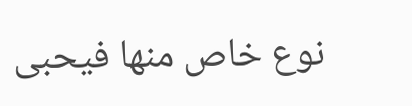نوع خاص منها فيحبى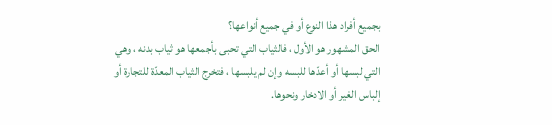بجميع أفراد هذا النوع أو في جميع أنواعها؟
الحق المشهور هو الأول ، فالثياب التي تحبى بأجمعها هو ثياب بدنه ، وهي التي لبسها أو أعدّها للبسه وإن لم يلبسها ، فتخرج الثياب المعدّة للتجارة أو إلباس الغير أو الادخار ونحوها.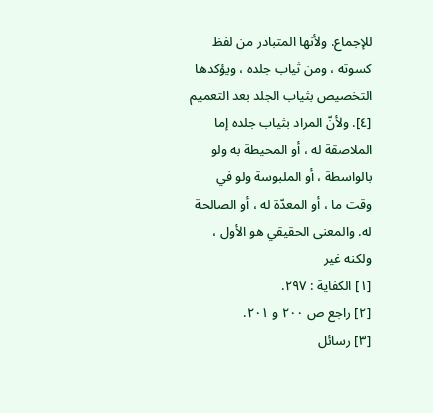للإجماع. ولأنها المتبادر من لفظ كسوته ، ومن ثياب جلده ، ويؤكدها التخصيص بثياب الجلد بعد التعميم [٤]. ولأنّ المراد بثياب جلده إما الملاصقة له ، أو المحيطة به ولو بالواسطة ، أو الملبوسة ولو في وقت ما ، أو المعدّة له ، أو الصالحة له. والمعنى الحقيقي هو الأول ، ولكنه غير
[١] الكفاية : ٢٩٧.
[٢] راجع ص ٢٠٠ و ٢٠١.
[٣] رسائل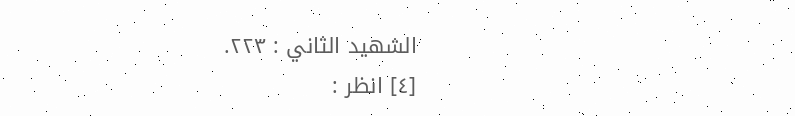الشهيد الثاني : ٢٢٣.
[٤] انظر :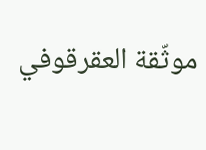موثّقة العقرقوفي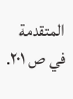المتقدمة في ص ٢٠١.